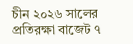চীন ২০২৬ সালের প্রতিরক্ষা বাজেট ৭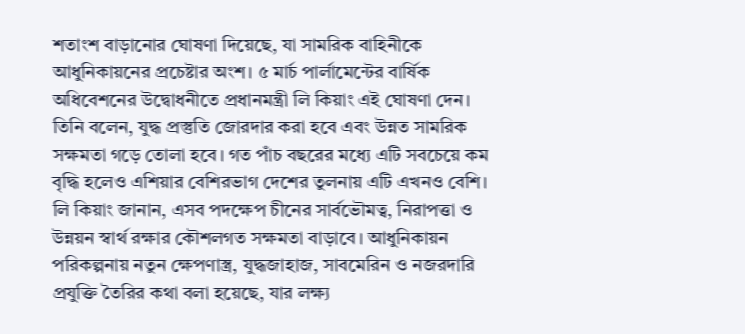শতাংশ বাড়ানোর ঘোষণা দিয়েছে, যা সামরিক বাহিনীকে আধুনিকায়নের প্রচেষ্টার অংশ। ৫ মার্চ পার্লামেন্টের বার্ষিক অধিবেশনের উদ্বোধনীতে প্রধানমন্ত্রী লি কিয়াং এই ঘোষণা দেন। তিনি বলেন, যুদ্ধ প্রস্তুতি জোরদার করা হবে এবং উন্নত সামরিক সক্ষমতা গড়ে তোলা হবে। গত পাঁচ বছরের মধ্যে এটি সবচেয়ে কম বৃদ্ধি হলেও এশিয়ার বেশিরভাগ দেশের তুলনায় এটি এখনও বেশি।
লি কিয়াং জানান, এসব পদক্ষেপ চীনের সার্বভৌমত্ব, নিরাপত্তা ও উন্নয়ন স্বার্থ রক্ষার কৌশলগত সক্ষমতা বাড়াবে। আধুনিকায়ন পরিকল্পনায় নতুন ক্ষেপণাস্ত্র, যুদ্ধজাহাজ, সাবমেরিন ও নজরদারি প্রযুক্তি তৈরির কথা বলা হয়েছে, যার লক্ষ্য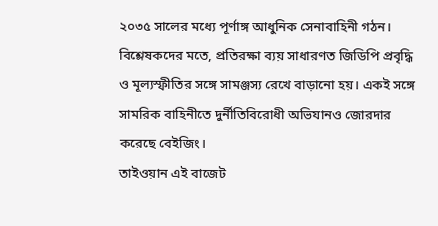২০৩৫ সালের মধ্যে পূর্ণাঙ্গ আধুনিক সেনাবাহিনী গঠন। বিশ্লেষকদের মতে, প্রতিরক্ষা ব্যয় সাধারণত জিডিপি প্রবৃদ্ধি ও মূল্যস্ফীতির সঙ্গে সামঞ্জস্য রেখে বাড়ানো হয়। একই সঙ্গে সামরিক বাহিনীতে দুর্নীতিবিরোধী অভিযানও জোরদার করেছে বেইজিং।
তাইওয়ান এই বাজেট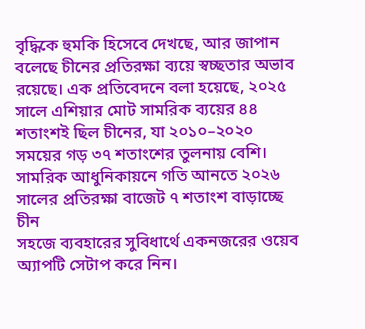বৃদ্ধিকে হুমকি হিসেবে দেখছে, আর জাপান বলেছে চীনের প্রতিরক্ষা ব্যয়ে স্বচ্ছতার অভাব রয়েছে। এক প্রতিবেদনে বলা হয়েছে, ২০২৫ সালে এশিয়ার মোট সামরিক ব্যয়ের ৪৪ শতাংশই ছিল চীনের, যা ২০১০–২০২০ সময়ের গড় ৩৭ শতাংশের তুলনায় বেশি।
সামরিক আধুনিকায়নে গতি আনতে ২০২৬ সালের প্রতিরক্ষা বাজেট ৭ শতাংশ বাড়াচ্ছে চীন
সহজে ব্যবহারের সুবিধার্থে একনজরের ওয়েব অ্যাপটি সেটাপ করে নিন।